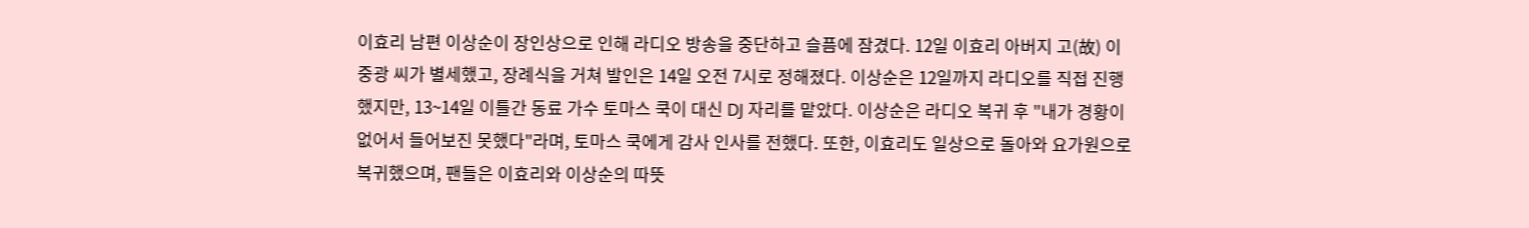이효리 남편 이상순이 장인상으로 인해 라디오 방송을 중단하고 슬픔에 잠겼다. 12일 이효리 아버지 고(故) 이중광 씨가 별세했고, 장례식을 거쳐 발인은 14일 오전 7시로 정해졌다. 이상순은 12일까지 라디오를 직접 진행했지만, 13~14일 이틀간 동료 가수 토마스 쿡이 대신 DJ 자리를 맡았다. 이상순은 라디오 복귀 후 "내가 경황이 없어서 들어보진 못했다"라며, 토마스 쿡에게 감사 인사를 전했다. 또한, 이효리도 일상으로 돌아와 요가원으로 복귀했으며, 팬들은 이효리와 이상순의 따뜻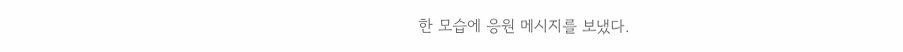한 모습에 응원 메시지를 보냈다.